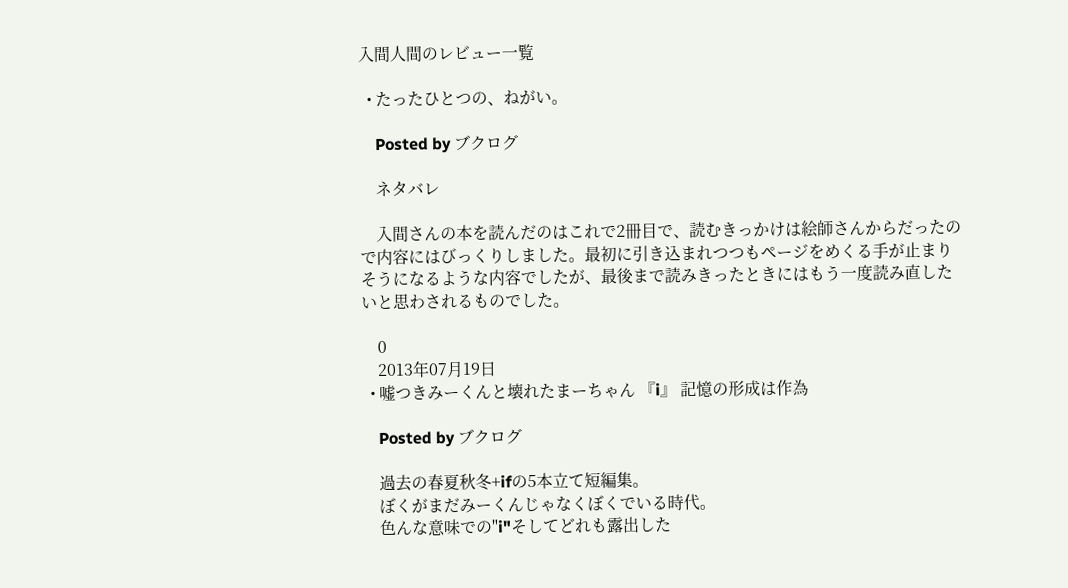入間人間のレビュー一覧

  • たったひとつの、ねがい。

    Posted by ブクログ

    ネタバレ

    入間さんの本を読んだのはこれで2冊目で、読むきっかけは絵師さんからだったので内容にはびっくりしました。最初に引き込まれつつもページをめくる手が止まりそうになるような内容でしたが、最後まで読みきったときにはもう一度読み直したいと思わされるものでした。

    0
    2013年07月19日
  • 嘘つきみーくんと壊れたまーちゃん 『i』 記憶の形成は作為

    Posted by ブクログ

    過去の春夏秋冬+ifの5本立て短編集。
    ぼくがまだみーくんじゃなくぼくでいる時代。
    色んな意味での"i"そしてどれも露出した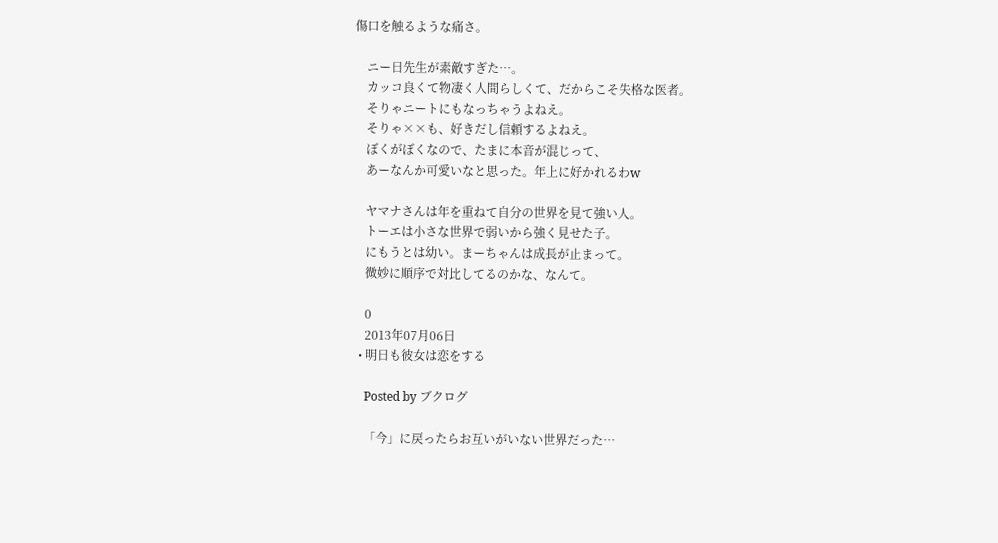傷口を触るような痛さ。

    ニー日先生が素敵すぎた…。
    カッコ良くて物凄く人間らしくて、だからこそ失格な医者。
    そりゃニートにもなっちゃうよねえ。
    そりゃ××も、好きだし信頼するよねえ。
    ぼくがぼくなので、たまに本音が混じって、
    あーなんか可愛いなと思った。年上に好かれるわw

    ヤマナさんは年を重ねて自分の世界を見て強い人。
    トーエは小さな世界で弱いから強く見せた子。
    にもうとは幼い。まーちゃんは成長が止まって。
    微妙に順序で対比してるのかな、なんて。

    0
    2013年07月06日
  • 明日も彼女は恋をする

    Posted by ブクログ

    「今」に戻ったらお互いがいない世界だった…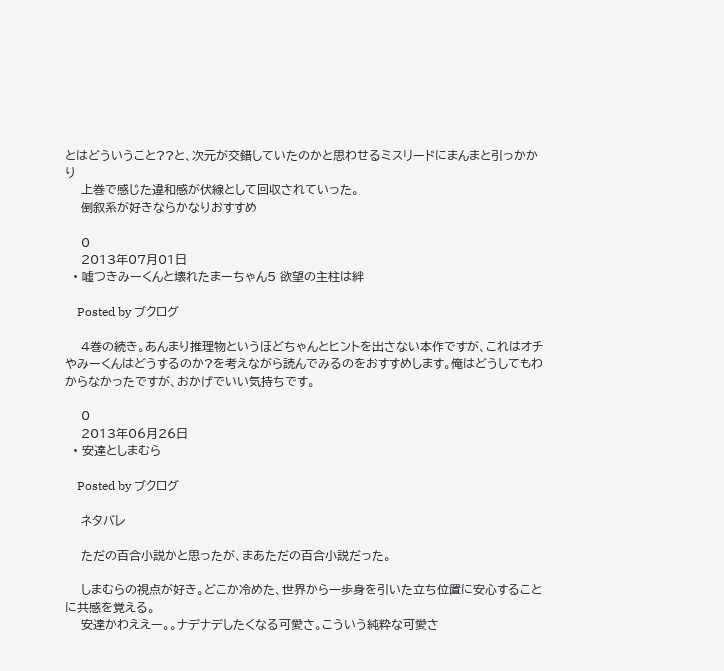とはどういうこと??と、次元が交錯していたのかと思わせるミスリードにまんまと引っかかり
    上巻で感じた違和感が伏線として回収されていった。
    倒叙系が好きならかなりおすすめ

    0
    2013年07月01日
  • 嘘つきみーくんと壊れたまーちゃん5 欲望の主柱は絆

    Posted by ブクログ

    4巻の続き。あんまり推理物というほどちゃんとヒントを出さない本作ですが、これはオチやみーくんはどうするのか?を考えながら読んでみるのをおすすめします。俺はどうしてもわからなかったですが、おかげでいい気持ちです。

    0
    2013年06月26日
  • 安達としまむら

    Posted by ブクログ

    ネタバレ

    ただの百合小説かと思ったが、まあただの百合小説だった。

    しまむらの視点が好き。どこか冷めた、世界から一歩身を引いた立ち位置に安心することに共感を覚える。
    安達かわええー。。ナデナデしたくなる可愛さ。こういう純粋な可愛さ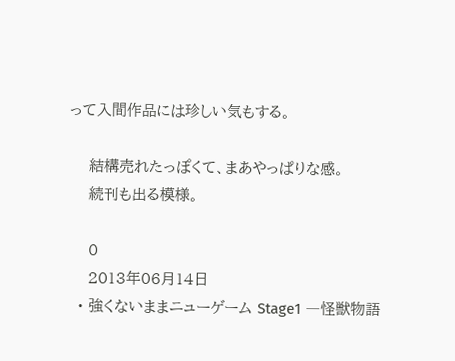って入間作品には珍しい気もする。

    結構売れたっぽくて、まあやっぱりな感。
    続刊も出る模様。

    0
    2013年06月14日
  • 強くないままニューゲーム Stage1 ―怪獣物語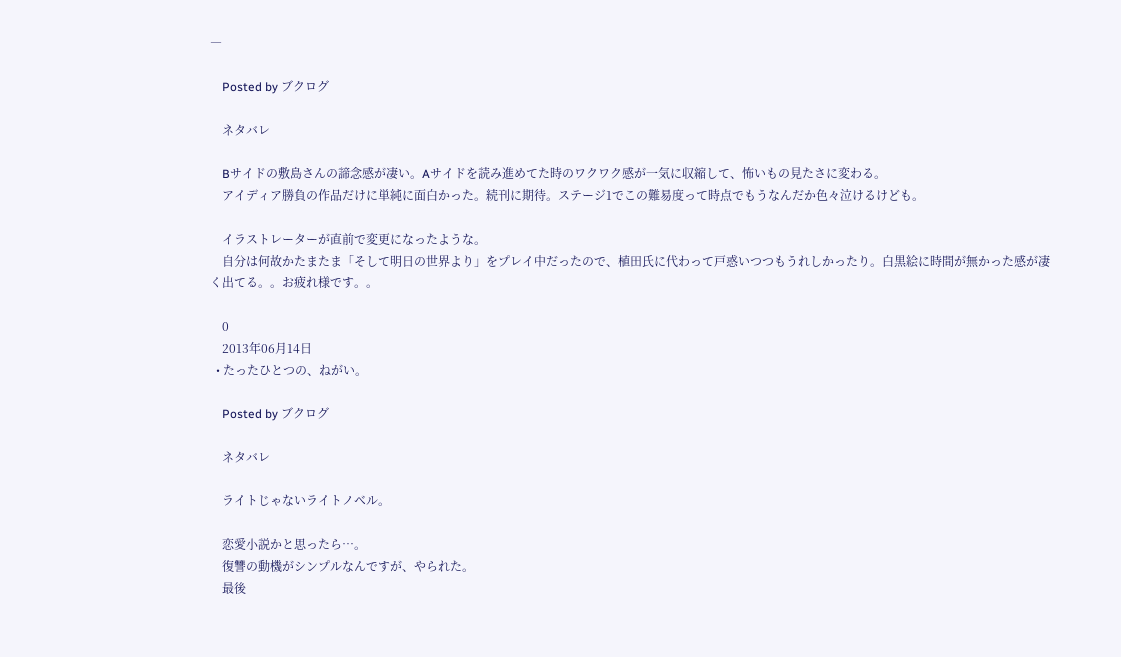―

    Posted by ブクログ

    ネタバレ

    Bサイドの敷島さんの諦念感が凄い。Aサイドを読み進めてた時のワクワク感が一気に収縮して、怖いもの見たさに変わる。
    アイディア勝負の作品だけに単純に面白かった。続刊に期待。ステージ1でこの難易度って時点でもうなんだか色々泣けるけども。

    イラストレーターが直前で変更になったような。
    自分は何故かたまたま「そして明日の世界より」をプレイ中だったので、植田氏に代わって戸惑いつつもうれしかったり。白黒絵に時間が無かった感が凄く出てる。。お疲れ様です。。

    0
    2013年06月14日
  • たったひとつの、ねがい。

    Posted by ブクログ

    ネタバレ

    ライトじゃないライトノベル。

    恋愛小説かと思ったら…。
    復讐の動機がシンプルなんですが、やられた。
    最後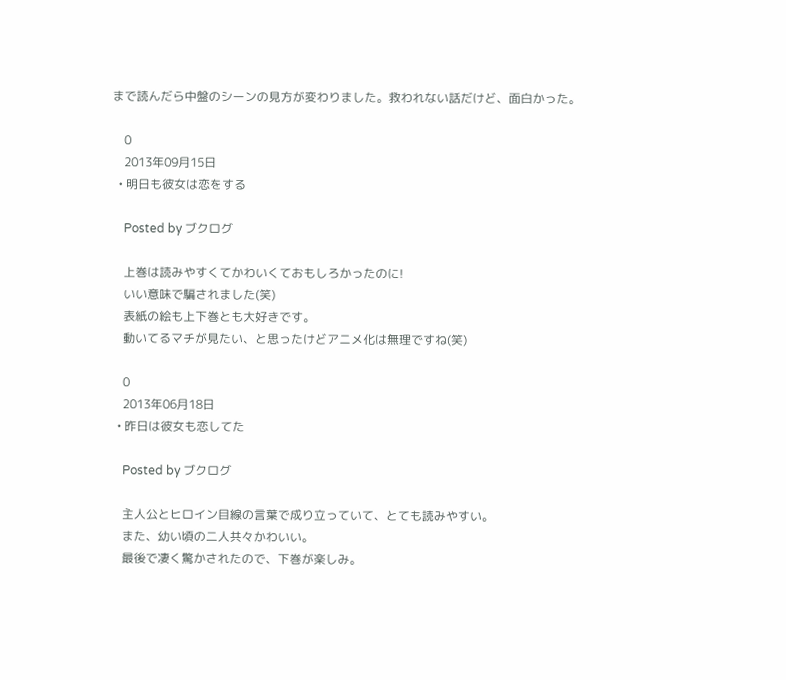まで読んだら中盤のシーンの見方が変わりました。救われない話だけど、面白かった。

    0
    2013年09月15日
  • 明日も彼女は恋をする

    Posted by ブクログ

    上巻は読みやすくてかわいくておもしろかったのに!
    いい意味で騙されました(笑)
    表紙の絵も上下巻とも大好きです。
    動いてるマチが見たい、と思ったけどアニメ化は無理ですね(笑)

    0
    2013年06月18日
  • 昨日は彼女も恋してた

    Posted by ブクログ

    主人公とヒロイン目線の言葉で成り立っていて、とても読みやすい。
    また、幼い頃の二人共々かわいい。
    最後で凄く驚かされたので、下巻が楽しみ。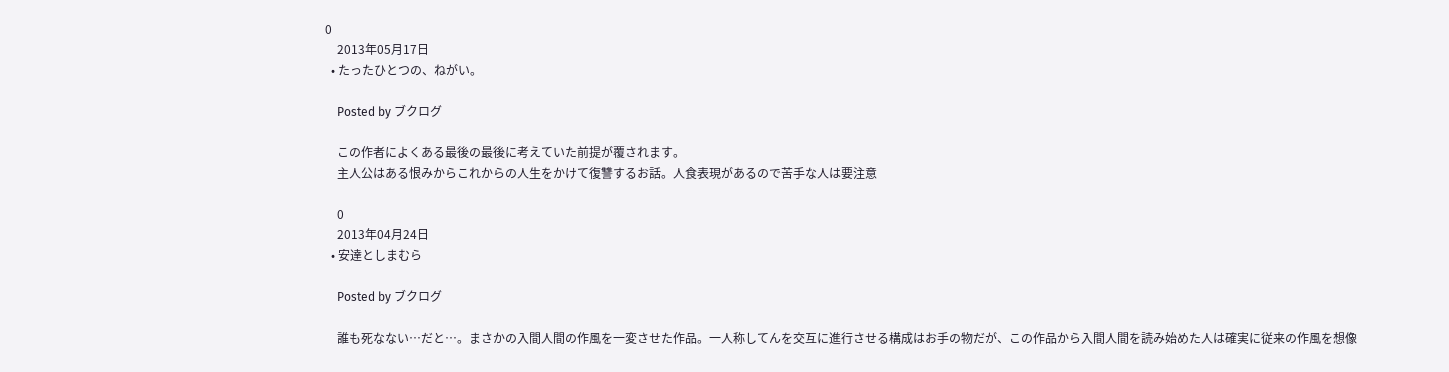0
    2013年05月17日
  • たったひとつの、ねがい。

    Posted by ブクログ

    この作者によくある最後の最後に考えていた前提が覆されます。
    主人公はある恨みからこれからの人生をかけて復讐するお話。人食表現があるので苦手な人は要注意

    0
    2013年04月24日
  • 安達としまむら

    Posted by ブクログ

    誰も死なない…だと…。まさかの入間人間の作風を一変させた作品。一人称してんを交互に進行させる構成はお手の物だが、この作品から入間人間を読み始めた人は確実に従来の作風を想像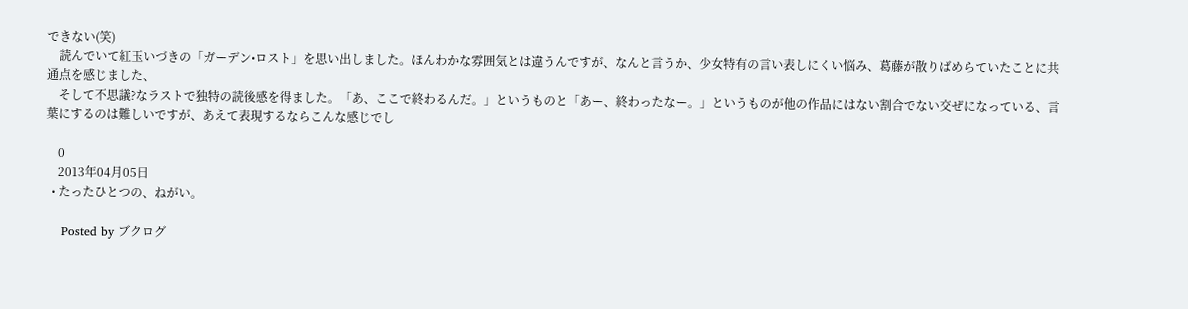できない(笑)
    読んでいて紅玉いづきの「ガーデン•ロスト」を思い出しました。ほんわかな雰囲気とは違うんですが、なんと言うか、少女特有の言い表しにくい悩み、葛藤が散りばめらていたことに共通点を感じました、
    そして不思議?なラストで独特の読後感を得ました。「あ、ここで終わるんだ。」というものと「あー、終わったなー。」というものが他の作品にはない割合でない交ぜになっている、言葉にするのは難しいですが、あえて表現するならこんな感じでし

    0
    2013年04月05日
  • たったひとつの、ねがい。

    Posted by ブクログ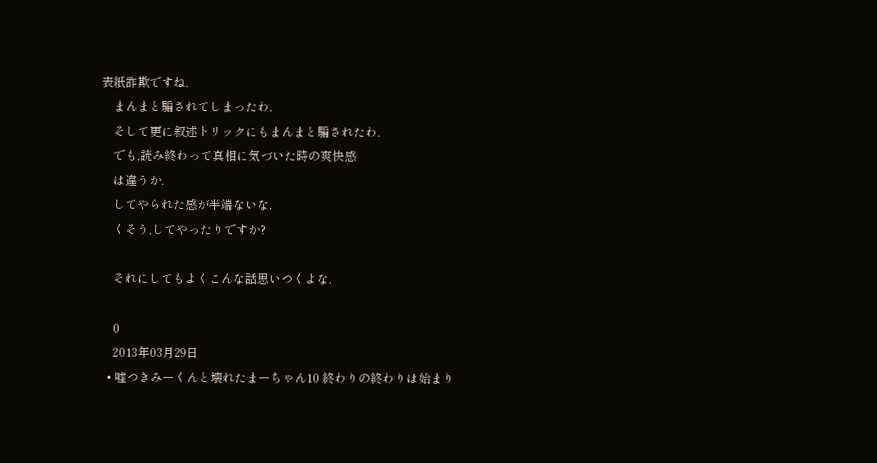表紙詐欺ですね.
    まんまと騙されてしまったわ.
    そして更に叙述トリックにもまんまと騙されたわ.
    でも,読み終わって真相に気づいた時の爽快感
    は違うか.
    してやられた感が半端ないな.
    くそう,してやったりですか?

    それにしてもよくこんな話思いつくよな.

    0
    2013年03月29日
  • 嘘つきみーくんと壊れたまーちゃん10 終わりの終わりは始まり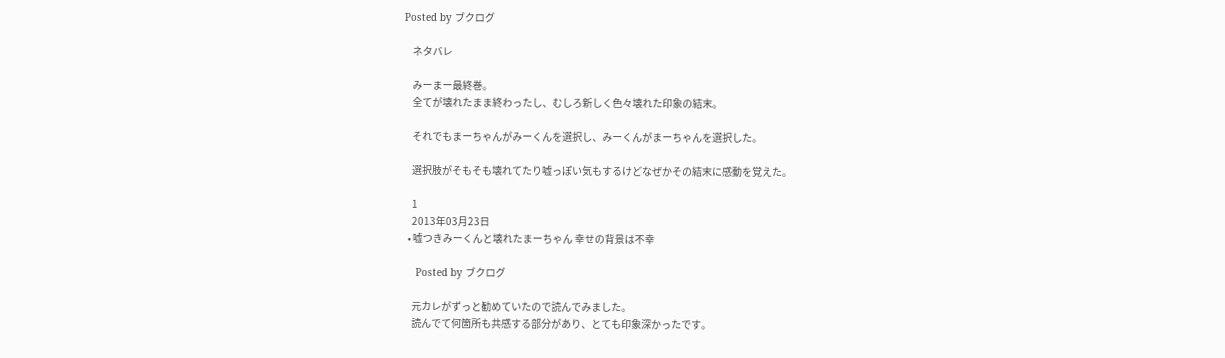Posted by ブクログ

    ネタバレ

    みーまー最終巻。
    全てが壊れたまま終わったし、むしろ新しく色々壊れた印象の結末。

    それでもまーちゃんがみーくんを選択し、みーくんがまーちゃんを選択した。

    選択肢がそもそも壊れてたり嘘っぽい気もするけどなぜかその結末に感動を覚えた。

    1
    2013年03月23日
  • 嘘つきみーくんと壊れたまーちゃん 幸せの背景は不幸

    Posted by ブクログ

    元カレがずっと勧めていたので読んでみました。
    読んでて何箇所も共感する部分があり、とても印象深かったです。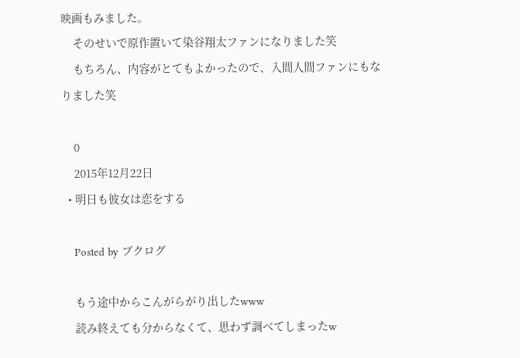映画もみました。
    そのせいで原作置いて染谷翔太ファンになりました笑
    もちろん、内容がとてもよかったので、入間人間ファンにもなりました笑

    0
    2015年12月22日
  • 明日も彼女は恋をする

    Posted by ブクログ

    もう途中からこんがらがり出したwww
    読み終えても分からなくて、思わず調べてしまったw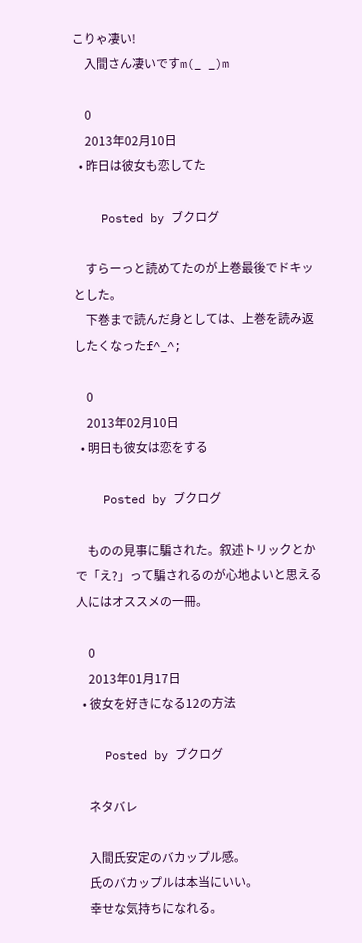こりゃ凄い!
    入間さん凄いですm(_ _)m

    0
    2013年02月10日
  • 昨日は彼女も恋してた

    Posted by ブクログ

    すらーっと読めてたのが上巻最後でドキッとした。
    下巻まで読んだ身としては、上巻を読み返したくなったf^_^;

    0
    2013年02月10日
  • 明日も彼女は恋をする

    Posted by ブクログ

    ものの見事に騙された。叙述トリックとかで「え?」って騙されるのが心地よいと思える人にはオススメの一冊。

    0
    2013年01月17日
  • 彼女を好きになる12の方法

    Posted by ブクログ

    ネタバレ

    入間氏安定のバカップル感。
    氏のバカップルは本当にいい。
    幸せな気持ちになれる。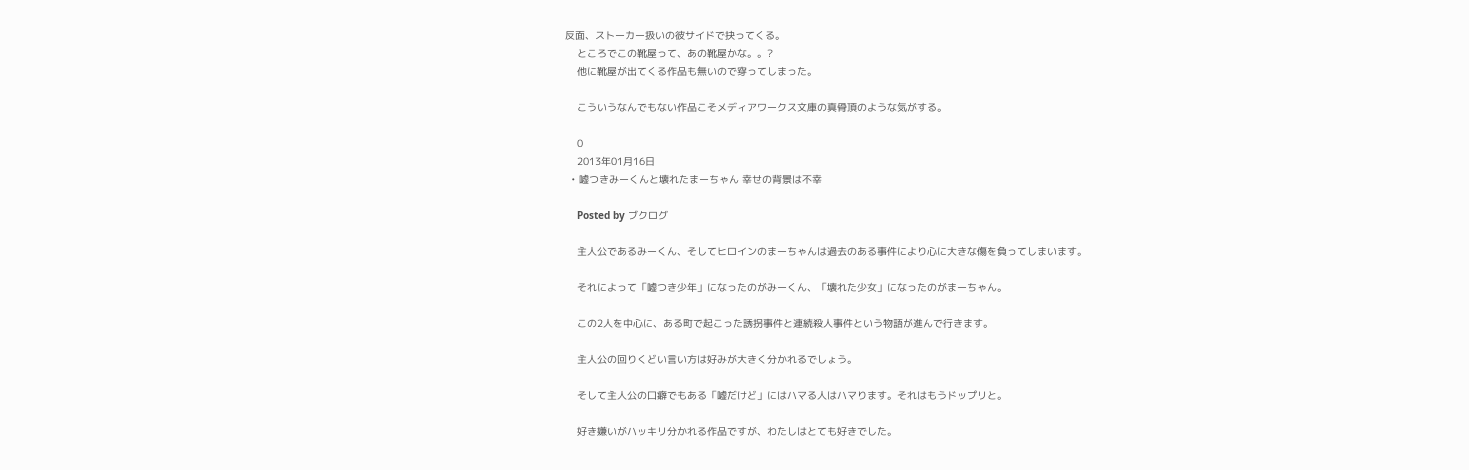反面、ストーカー扱いの彼サイドで抉ってくる。
    ところでこの靴屋って、あの靴屋かな。。?
    他に靴屋が出てくる作品も無いので穿ってしまった。

    こういうなんでもない作品こそメディアワークス文庫の真骨頂のような気がする。

    0
    2013年01月16日
  • 嘘つきみーくんと壊れたまーちゃん 幸せの背景は不幸

    Posted by ブクログ

    主人公であるみーくん、そしてヒロインのまーちゃんは過去のある事件により心に大きな傷を負ってしまいます。

    それによって「嘘つき少年」になったのがみーくん、「壊れた少女」になったのがまーちゃん。

    この2人を中心に、ある町で起こった誘拐事件と連続殺人事件という物語が進んで行きます。

    主人公の回りくどい言い方は好みが大きく分かれるでしょう。

    そして主人公の口癖でもある「嘘だけど」にはハマる人はハマります。それはもうドップリと。

    好き嫌いがハッキリ分かれる作品ですが、わたしはとても好きでした。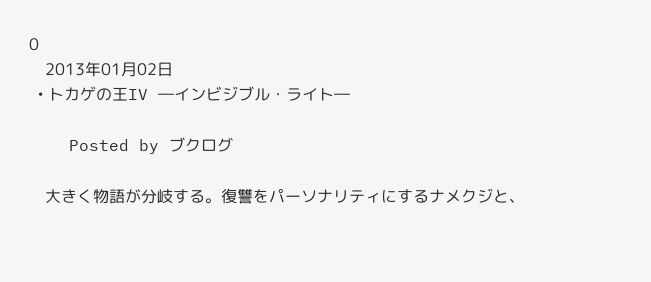0
    2013年01月02日
  • トカゲの王IV ―インビジブル・ライト―

    Posted by ブクログ

    大きく物語が分岐する。復讐をパーソナリティにするナメクジと、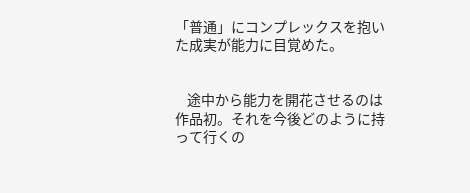「普通」にコンプレックスを抱いた成実が能力に目覚めた。


    途中から能力を開花させるのは作品初。それを今後どのように持って行くの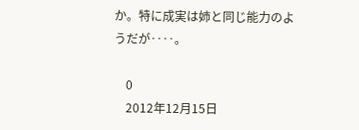か。特に成実は姉と同じ能力のようだが‥‥。

    0
    2012年12月15日